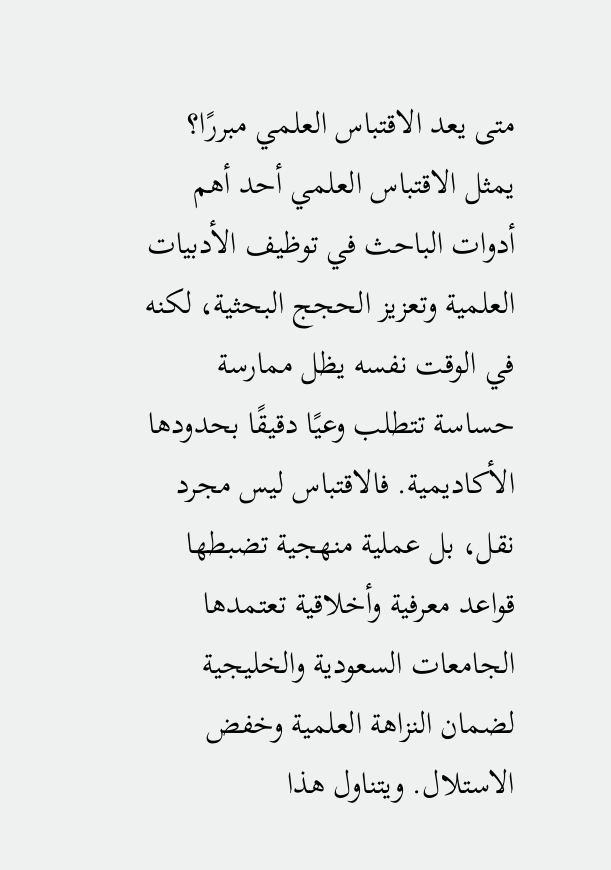متى يعد الاقتباس العلمي مبررًا؟
يمثل الاقتباس العلمي أحد أهم أدوات الباحث في توظيف الأدبيات العلمية وتعزيز الحجج البحثية، لكنه في الوقت نفسه يظل ممارسة حساسة تتطلب وعيًا دقيقًا بحدودها الأكاديمية. فالاقتباس ليس مجرد نقل، بل عملية منهجية تضبطها قواعد معرفية وأخلاقية تعتمدها الجامعات السعودية والخليجية لضمان النزاهة العلمية وخفض الاستلال. ويتناول هذا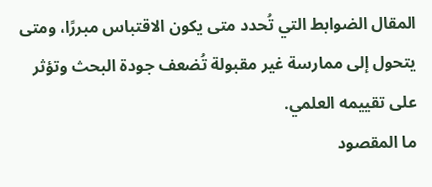المقال الضوابط التي تُحدد متى يكون الاقتباس مبررًا، ومتى يتحول إلى ممارسة غير مقبولة تُضعف جودة البحث وتؤثر على تقييمه العلمي.
ما المقصود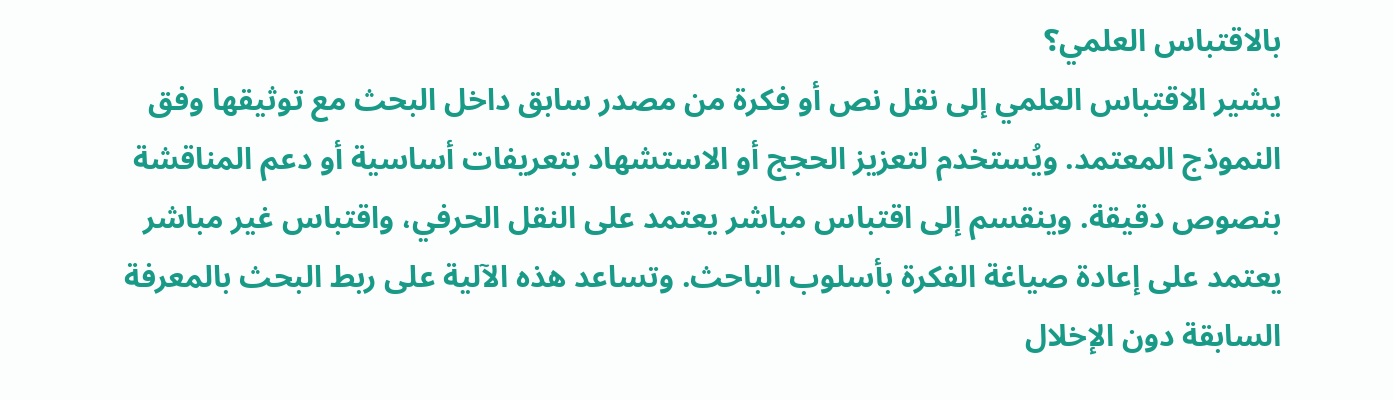بالاقتباس العلمي؟
يشير الاقتباس العلمي إلى نقل نص أو فكرة من مصدر سابق داخل البحث مع توثيقها وفق النموذج المعتمد. ويُستخدم لتعزيز الحجج أو الاستشهاد بتعريفات أساسية أو دعم المناقشة بنصوص دقيقة. وينقسم إلى اقتباس مباشر يعتمد على النقل الحرفي، واقتباس غير مباشر يعتمد على إعادة صياغة الفكرة بأسلوب الباحث. وتساعد هذه الآلية على ربط البحث بالمعرفة السابقة دون الإخلال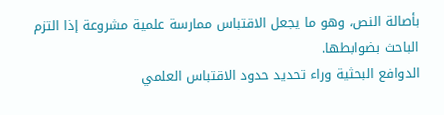بأصالة النص، وهو ما يجعل الاقتباس ممارسة علمية مشروعة إذا التزم الباحث بضوابطها.
الدوافع البحثية وراء تحديد حدود الاقتباس العلمي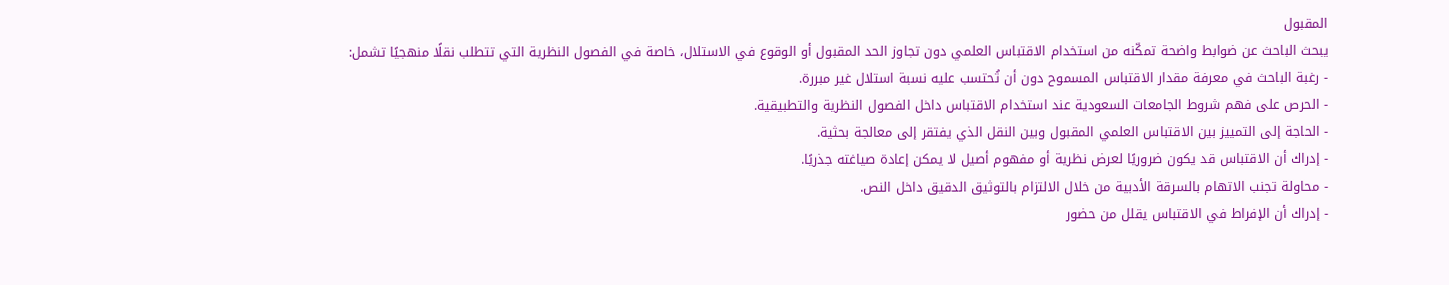المقبول
يبحث الباحث عن ضوابط واضحة تمكّنه من استخدام الاقتباس العلمي دون تجاوز الحد المقبول أو الوقوع في الاستلال، خاصة في الفصول النظرية التي تتطلب نقلًا منهجيًا تشمل:
- رغبة الباحث في معرفة مقدار الاقتباس المسموح دون أن تُحتسب عليه نسبة استلال غير مبررة.
- الحرص على فهم شروط الجامعات السعودية عند استخدام الاقتباس داخل الفصول النظرية والتطبيقية.
- الحاجة إلى التمييز بين الاقتباس العلمي المقبول وبين النقل الذي يفتقر إلى معالجة بحثية.
- إدراك أن الاقتباس قد يكون ضروريًا لعرض نظرية أو مفهوم أصيل لا يمكن إعادة صياغته جذريًا.
- محاولة تجنب الاتهام بالسرقة الأدبية من خلال الالتزام بالتوثيق الدقيق داخل النص.
- إدراك أن الإفراط في الاقتباس يقلل من حضور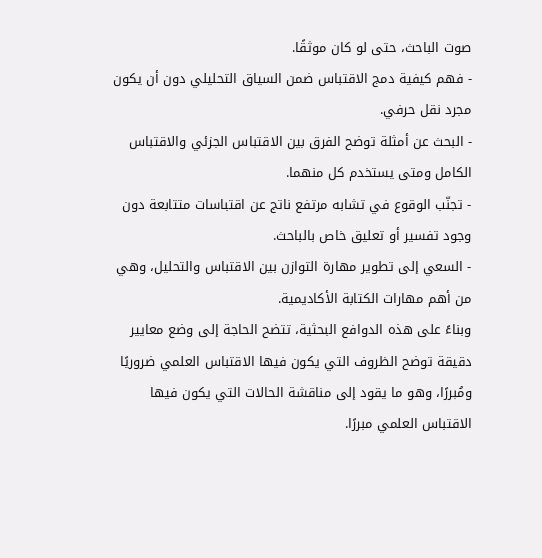صوت الباحث، حتى لو كان موثقًا.
- فهم كيفية دمج الاقتباس ضمن السياق التحليلي دون أن يكون مجرد نقل حرفي.
- البحث عن أمثلة توضح الفرق بين الاقتباس الجزئي والاقتباس الكامل ومتى يستخدم كل منهما.
- تجنّب الوقوع في تشابه مرتفع ناتج عن اقتباسات متتابعة دون وجود تفسير أو تعليق خاص بالباحث.
- السعي إلى تطوير مهارة التوازن بين الاقتباس والتحليل، وهي من أهم مهارات الكتابة الأكاديمية.
وبناءً على هذه الدوافع البحثية، تتضح الحاجة إلى وضع معايير دقيقة توضح الظروف التي يكون فيها الاقتباس العلمي ضروريًا ومُبررًا، وهو ما يقود إلى مناقشة الحالات التي يكون فيها الاقتباس العلمي مبررًا.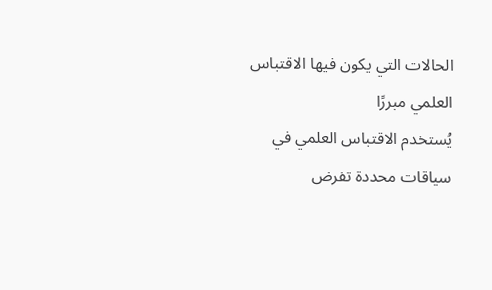الحالات التي يكون فيها الاقتباس العلمي مبررًا
يُستخدم الاقتباس العلمي في سياقات محددة تفرض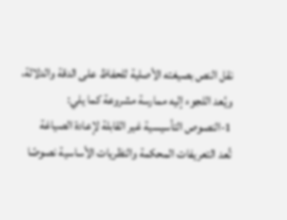نقل النص بصيغته الأصلية للحفاظ على الدقة والدلالة، ويُعد اللجوء إليه ممارسة مشروعة كما يلي:
1-النصوص التأسيسية غير القابلة لإعادة الصياغة
تُعد التعريفات المحكمة والنظريات الأساسية نصوصًا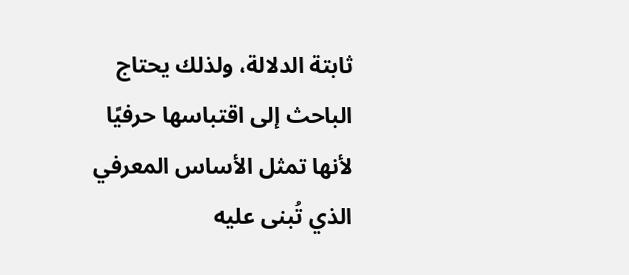ثابتة الدلالة، ولذلك يحتاج الباحث إلى اقتباسها حرفيًا لأنها تمثل الأساس المعرفي الذي تُبنى عليه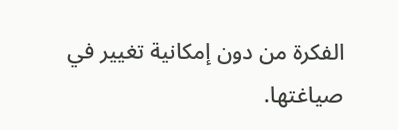الفكرة من دون إمكانية تغيير في صياغتها.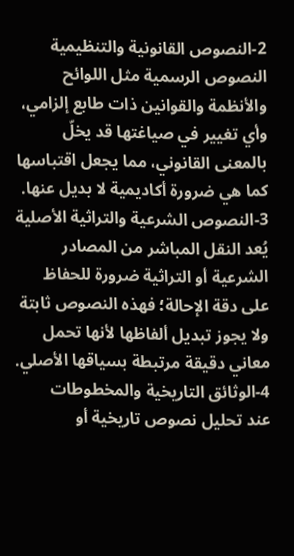2-النصوص القانونية والتنظيمية
النصوص الرسمية مثل اللوائح والأنظمة والقوانين ذات طابع إلزامي، وأي تغيير في صياغتها قد يخلّ بالمعنى القانوني، مما يجعل اقتباسها كما هي ضرورة أكاديمية لا بديل عنها.
3-النصوص الشرعية والتراثية الأصلية
يُعد النقل المباشر من المصادر الشرعية أو التراثية ضرورة للحفاظ على دقة الإحالة؛ فهذه النصوص ثابتة ولا يجوز تبديل ألفاظها لأنها تحمل معاني دقيقة مرتبطة بسياقها الأصلي.
4-الوثائق التاريخية والمخطوطات
عند تحليل نصوص تاريخية أو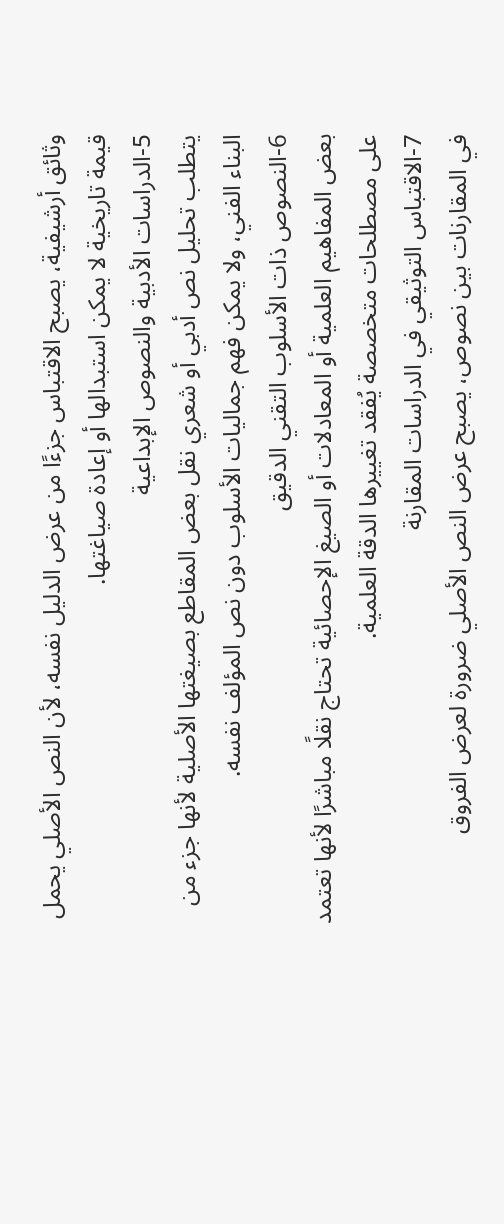وثائق أرشيفية، يصبح الاقتباس جزءًا من عرض الدليل نفسه، لأن النص الأصلي يحمل قيمة تاريخية لا يمكن استبدالها أو إعادة صياغتها.
5-الدراسات الأدبية والنصوص الإبداعية
يتطلب تحليل نص أدبي أو شعري نقل بعض المقاطع بصيغتها الأصلية لأنها جزء من البناء الفني، ولا يمكن فهم جماليات الأسلوب دون نص المؤلف نفسه.
6-النصوص ذات الأسلوب التقني الدقيق
بعض المفاهيم العلمية أو المعادلات أو الصيغ الإحصائية تحتاج نقلًا مباشرًا لأنها تعتمد على مصطلحات متخصصة يُفقد تغييرها الدقة العلمية.
7-الاقتباس التوثيقي في الدراسات المقارنة
في المقارنات بين نصوص، يصبح عرض النص الأصلي ضرورة لعرض الفروق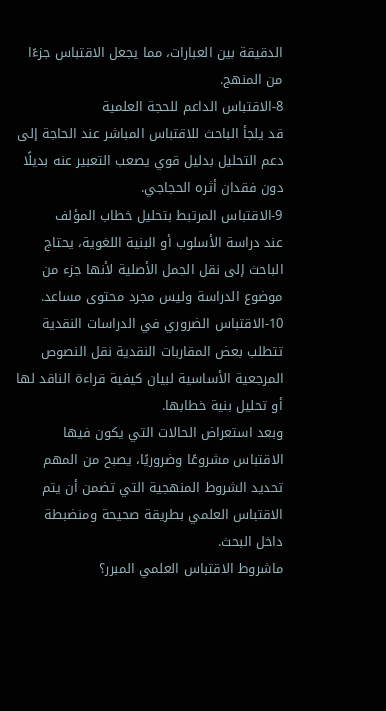الدقيقة بين العبارات، مما يجعل الاقتباس جزءًا من المنهج.
8-الاقتباس الداعم للحجة العلمية
قد يلجأ الباحث للاقتباس المباشر عند الحاجة إلى دعم التحليل بدليل قوي يصعب التعبير عنه بديلًا دون فقدان أثره الحجاجي.
9-الاقتباس المرتبط بتحليل خطاب المؤلف
عند دراسة الأسلوب أو البنية اللغوية، يحتاج الباحث إلى نقل الجمل الأصلية لأنها جزء من موضوع الدراسة وليس مجرد محتوى مساعد.
10-الاقتباس الضروري في الدراسات النقدية
تتطلب بعض المقاربات النقدية نقل النصوص المرجعية الأساسية لبيان كيفية قراءة الناقد لها أو تحليل بنية خطابها.
وبعد استعراض الحالات التي يكون فيها الاقتباس مشروعًا وضروريًا، يصبح من المهم تحديد الشروط المنهجية التي تضمن أن يتم الاقتباس العلمي بطريقة صحيحة ومنضبطة داخل البحث.
ماشروط الاقتباس العلمي المبرر؟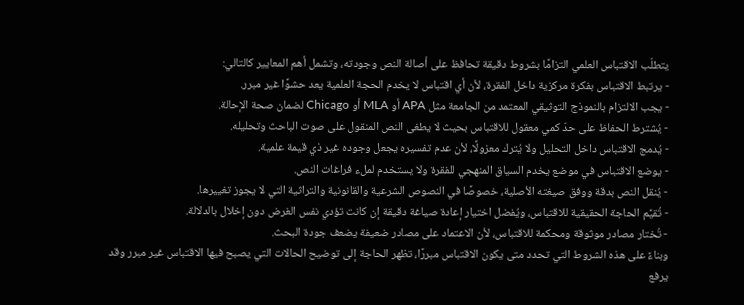يتطلّب الاقتباس العلمي التزامًا بشروط دقيقة تحافظ على أصالة النص وجودته، وتشمل أهم المعايير كالتالي:
- يرتبط الاقتباس بفكرة مركزية داخل الفقرة، لأن أي اقتباس لا يخدم الحجة العلمية يعد حشوًا غير مبرر.
- يجب الالتزام بالنموذج التوثيقي المعتمد من الجامعة مثل APA أو MLA أو Chicago لضمان صحة الإحالة.
- يُشترط الحفاظ على حدّ كمي معقول للاقتباس بحيث لا يطغى النص المنقول على صوت الباحث وتحليله.
- يُدمج الاقتباس داخل التحليل ولا يُترك معزولًا، لأن عدم تفسيره يجعل وجوده غير ذي قيمة علمية.
- يوضع الاقتباس في موضع يخدم السياق المنهجي للفقرة ولا يستخدم لملء فراغات النص.
- يُنقل النص بدقة ووفق صيغته الأصلية، خصوصًا في النصوص الشرعية والقانونية والتراثية التي لا يجوز تغييرها.
- تُقيَّم الحاجة الحقيقية للاقتباس، ويُفضل اختيار إعادة صياغة دقيقة إن كانت تؤدي نفس الغرض دون إخلال بالدلالة.
- تُختار مصادر موثوقة ومحكمة للاقتباس، لأن الاعتماد على مصادر ضعيفة يضعف جودة البحث.
وبناءً على هذه الشروط التي تحدد متى يكون الاقتباس مبررًا، تظهر الحاجة إلى توضيح الحالات التي يصبح فيها الاقتباس غير مبرر وقد يرفع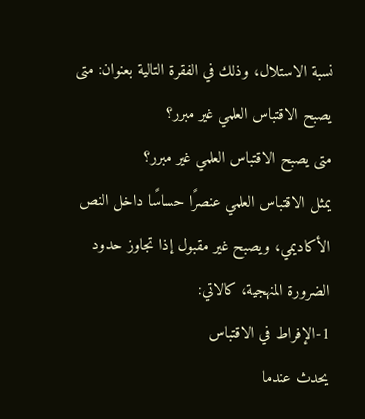نسبة الاستلال، وذلك في الفقرة التالية بعنوان: متى يصبح الاقتباس العلمي غير مبرر؟
متى يصبح الاقتباس العلمي غير مبرر؟
يمثل الاقتباس العلمي عنصرًا حساسًا داخل النص الأكاديمي، ويصبح غير مقبول إذا تجاوز حدود الضرورة المنهجية، كالاتي:
1-الإفراط في الاقتباس
يحدث عندما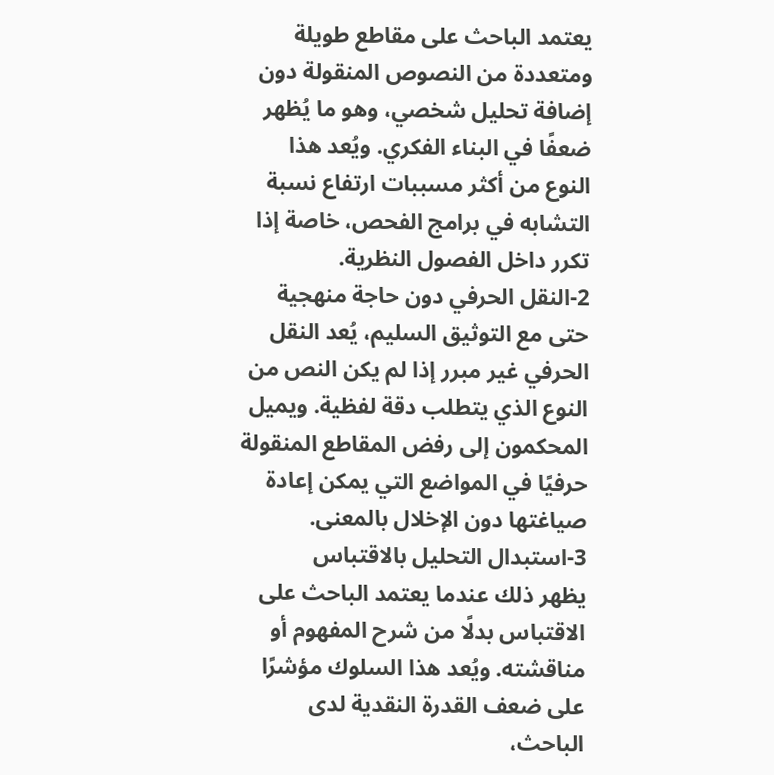يعتمد الباحث على مقاطع طويلة ومتعددة من النصوص المنقولة دون إضافة تحليل شخصي، وهو ما يُظهر ضعفًا في البناء الفكري. ويُعد هذا النوع من أكثر مسببات ارتفاع نسبة التشابه في برامج الفحص، خاصة إذا تكرر داخل الفصول النظرية.
2-النقل الحرفي دون حاجة منهجية
حتى مع التوثيق السليم، يُعد النقل الحرفي غير مبرر إذا لم يكن النص من النوع الذي يتطلب دقة لفظية. ويميل المحكمون إلى رفض المقاطع المنقولة حرفيًا في المواضع التي يمكن إعادة صياغتها دون الإخلال بالمعنى.
3-استبدال التحليل بالاقتباس
يظهر ذلك عندما يعتمد الباحث على الاقتباس بدلًا من شرح المفهوم أو مناقشته. ويُعد هذا السلوك مؤشرًا على ضعف القدرة النقدية لدى الباحث،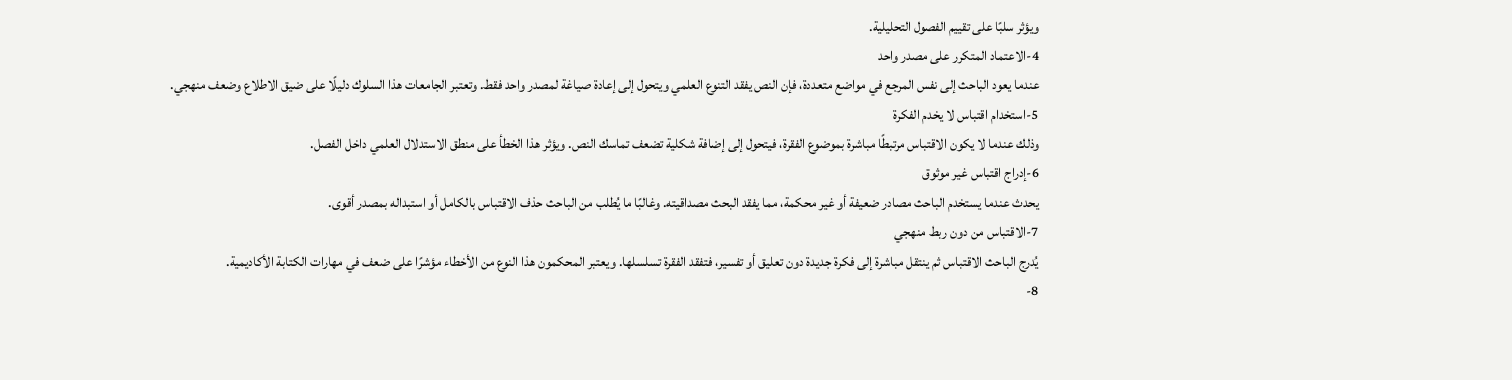ويؤثر سلبًا على تقييم الفصول التحليلية.
4-الاعتماد المتكرر على مصدر واحد
عندما يعود الباحث إلى نفس المرجع في مواضع متعددة، فإن النص يفقد التنوع العلمي ويتحول إلى إعادة صياغة لمصدر واحد فقط. وتعتبر الجامعات هذا السلوك دليلًا على ضيق الاطلاع وضعف منهجي.
5-استخدام اقتباس لا يخدم الفكرة
وذلك عندما لا يكون الاقتباس مرتبطًا مباشرة بموضوع الفقرة، فيتحول إلى إضافة شكلية تضعف تماسك النص. ويؤثر هذا الخطأ على منطق الاستدلال العلمي داخل الفصل.
6-إدراج اقتباس غير موثوق
يحدث عندما يستخدم الباحث مصادر ضعيفة أو غير محكمة، مما يفقد البحث مصداقيته. وغالبًا ما يُطلب من الباحث حذف الاقتباس بالكامل أو استبداله بمصدر أقوى.
7-الاقتباس من دون ربط منهجي
يُدرج الباحث الاقتباس ثم ينتقل مباشرة إلى فكرة جديدة دون تعليق أو تفسير، فتفقد الفقرة تسلسلها. ويعتبر المحكمون هذا النوع من الأخطاء مؤشرًا على ضعف في مهارات الكتابة الأكاديمية.
8-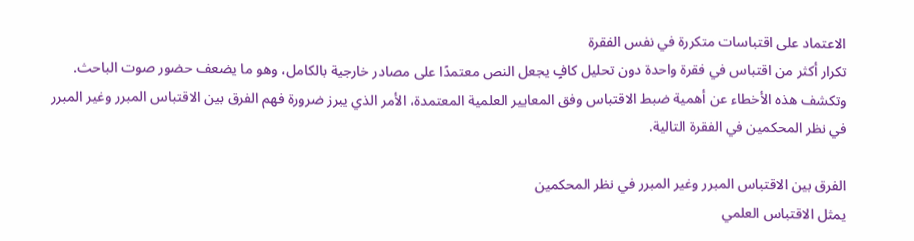الاعتماد على اقتباسات متكررة في نفس الفقرة
تكرار أكثر من اقتباس في فقرة واحدة دون تحليل كافٍ يجعل النص معتمدًا على مصادر خارجية بالكامل، وهو ما يضعف حضور صوت الباحث.
وتكشف هذه الأخطاء عن أهمية ضبط الاقتباس وفق المعايير العلمية المعتمدة، الأمر الذي يبرز ضرورة فهم الفرق بين الاقتباس المبرر وغير المبرر في نظر المحكمين في الفقرة التالية.

الفرق بين الاقتباس المبرر وغير المبرر في نظر المحكمين
يمثل الاقتباس العلمي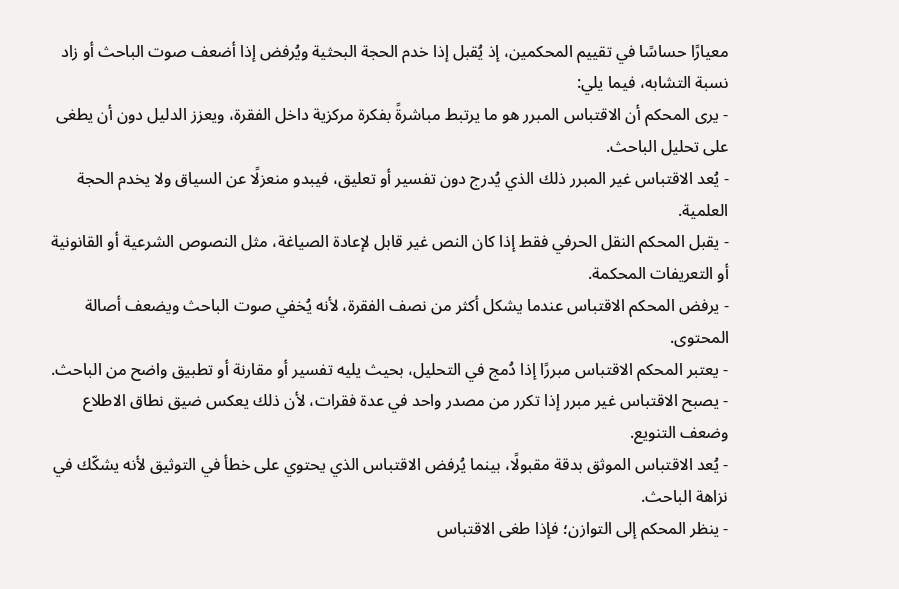معيارًا حساسًا في تقييم المحكمين، إذ يُقبل إذا خدم الحجة البحثية ويُرفض إذا أضعف صوت الباحث أو زاد نسبة التشابه، فيما يلي:
- يرى المحكم أن الاقتباس المبرر هو ما يرتبط مباشرةً بفكرة مركزية داخل الفقرة، ويعزز الدليل دون أن يطغى على تحليل الباحث.
- يُعد الاقتباس غير المبرر ذلك الذي يُدرج دون تفسير أو تعليق، فيبدو منعزلًا عن السياق ولا يخدم الحجة العلمية.
- يقبل المحكم النقل الحرفي فقط إذا كان النص غير قابل لإعادة الصياغة، مثل النصوص الشرعية أو القانونية أو التعريفات المحكمة.
- يرفض المحكم الاقتباس عندما يشكل أكثر من نصف الفقرة، لأنه يُخفي صوت الباحث ويضعف أصالة المحتوى.
- يعتبر المحكم الاقتباس مبررًا إذا دُمج في التحليل، بحيث يليه تفسير أو مقارنة أو تطبيق واضح من الباحث.
- يصبح الاقتباس غير مبرر إذا تكرر من مصدر واحد في عدة فقرات، لأن ذلك يعكس ضيق نطاق الاطلاع وضعف التنويع.
- يُعد الاقتباس الموثق بدقة مقبولًا، بينما يُرفض الاقتباس الذي يحتوي على خطأ في التوثيق لأنه يشكّك في نزاهة الباحث.
- ينظر المحكم إلى التوازن؛ فإذا طغى الاقتباس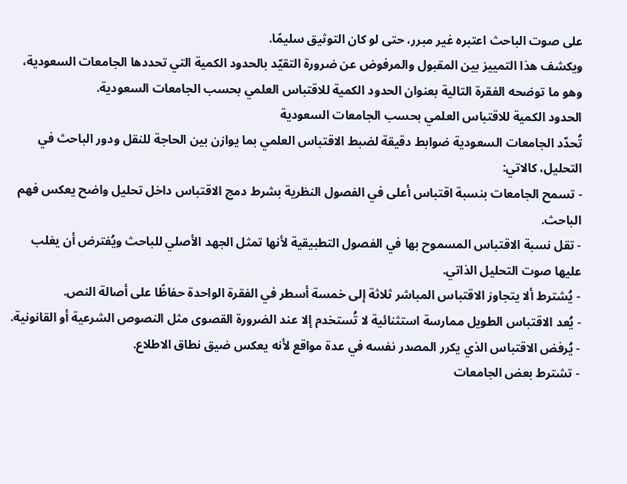على صوت الباحث اعتبره غير مبرر، حتى لو كان التوثيق سليمًا.
ويكشف هذا التمييز بين المقبول والمرفوض عن ضرورة التقيّد بالحدود الكمية التي تحددها الجامعات السعودية، وهو ما توضحه الفقرة التالية بعنوان الحدود الكمية للاقتباس العلمي بحسب الجامعات السعودية.
الحدود الكمية للاقتباس العلمي بحسب الجامعات السعودية
تُحدّد الجامعات السعودية ضوابط دقيقة لضبط الاقتباس العلمي بما يوازن بين الحاجة للنقل ودور الباحث في التحليل، كالاتي:
- تسمح الجامعات بنسبة اقتباس أعلى في الفصول النظرية بشرط دمج الاقتباس داخل تحليل واضح يعكس فهم الباحث.
- تقل نسبة الاقتباس المسموح بها في الفصول التطبيقية لأنها تمثل الجهد الأصلي للباحث ويُفترض أن يغلب عليها صوت التحليل الذاتي.
- يُشترط ألا يتجاوز الاقتباس المباشر ثلاثة إلى خمسة أسطر في الفقرة الواحدة حفاظًا على أصالة النص.
- يُعد الاقتباس الطويل ممارسة استثنائية لا تُستخدم إلا عند الضرورة القصوى مثل النصوص الشرعية أو القانونية.
- يُرفض الاقتباس الذي يكرر المصدر نفسه في عدة مواقع لأنه يعكس ضيق نطاق الاطلاع.
- تشترط بعض الجامعات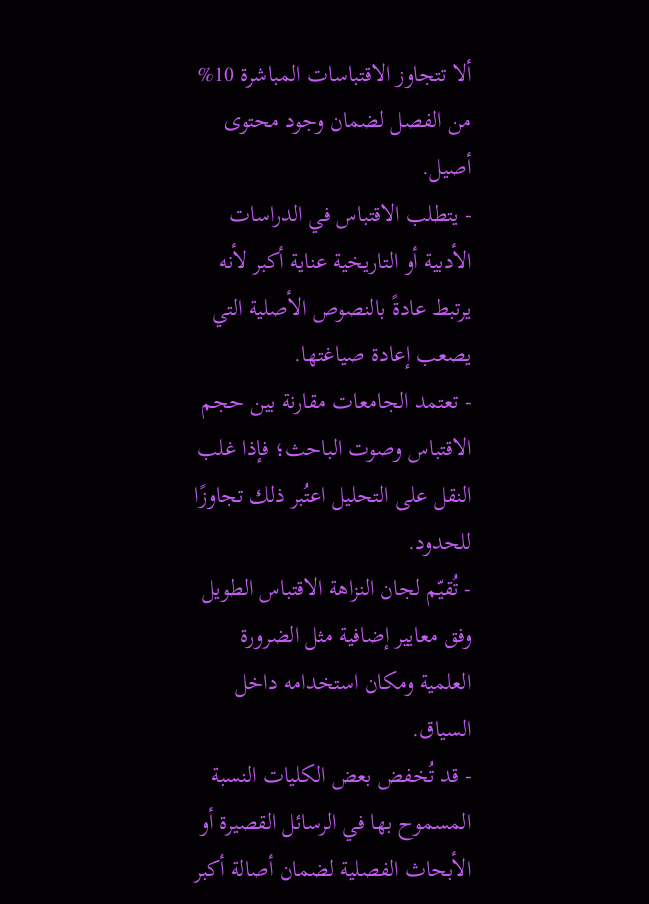ألا تتجاوز الاقتباسات المباشرة 10% من الفصل لضمان وجود محتوى أصيل.
- يتطلب الاقتباس في الدراسات الأدبية أو التاريخية عناية أكبر لأنه يرتبط عادةً بالنصوص الأصلية التي يصعب إعادة صياغتها.
- تعتمد الجامعات مقارنة بين حجم الاقتباس وصوت الباحث؛ فإذا غلب النقل على التحليل اعتُبر ذلك تجاوزًا للحدود.
- تُقيّم لجان النزاهة الاقتباس الطويل وفق معايير إضافية مثل الضرورة العلمية ومكان استخدامه داخل السياق.
- قد تُخفض بعض الكليات النسبة المسموح بها في الرسائل القصيرة أو الأبحاث الفصلية لضمان أصالة أكبر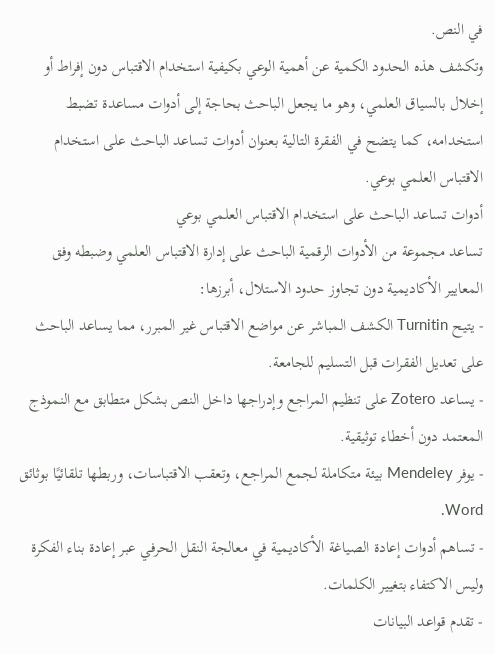في النص.
وتكشف هذه الحدود الكمية عن أهمية الوعي بكيفية استخدام الاقتباس دون إفراط أو إخلال بالسياق العلمي، وهو ما يجعل الباحث بحاجة إلى أدوات مساعدة تضبط استخدامه، كما يتضح في الفقرة التالية بعنوان أدوات تساعد الباحث على استخدام الاقتباس العلمي بوعي.
أدوات تساعد الباحث على استخدام الاقتباس العلمي بوعي
تساعد مجموعة من الأدوات الرقمية الباحث على إدارة الاقتباس العلمي وضبطه وفق المعايير الأكاديمية دون تجاوز حدود الاستلال، أبرزها:
- يتيح Turnitin الكشف المباشر عن مواضع الاقتباس غير المبرر، مما يساعد الباحث على تعديل الفقرات قبل التسليم للجامعة.
- يساعد Zotero على تنظيم المراجع وإدراجها داخل النص بشكل متطابق مع النموذج المعتمد دون أخطاء توثيقية.
- يوفر Mendeley بيئة متكاملة لجمع المراجع، وتعقب الاقتباسات، وربطها تلقائيًا بوثائق Word.
- تساهم أدوات إعادة الصياغة الأكاديمية في معالجة النقل الحرفي عبر إعادة بناء الفكرة وليس الاكتفاء بتغيير الكلمات.
- تقدم قواعد البيانات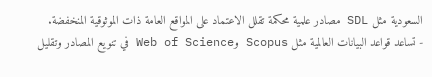السعودية مثل SDL مصادر علمية محكمة تقلل الاعتماد على المواقع العامة ذات الموثوقية المنخفضة.
- تساعد قواعد البيانات العالمية مثل Scopus وWeb of Science في تنويع المصادر وتقليل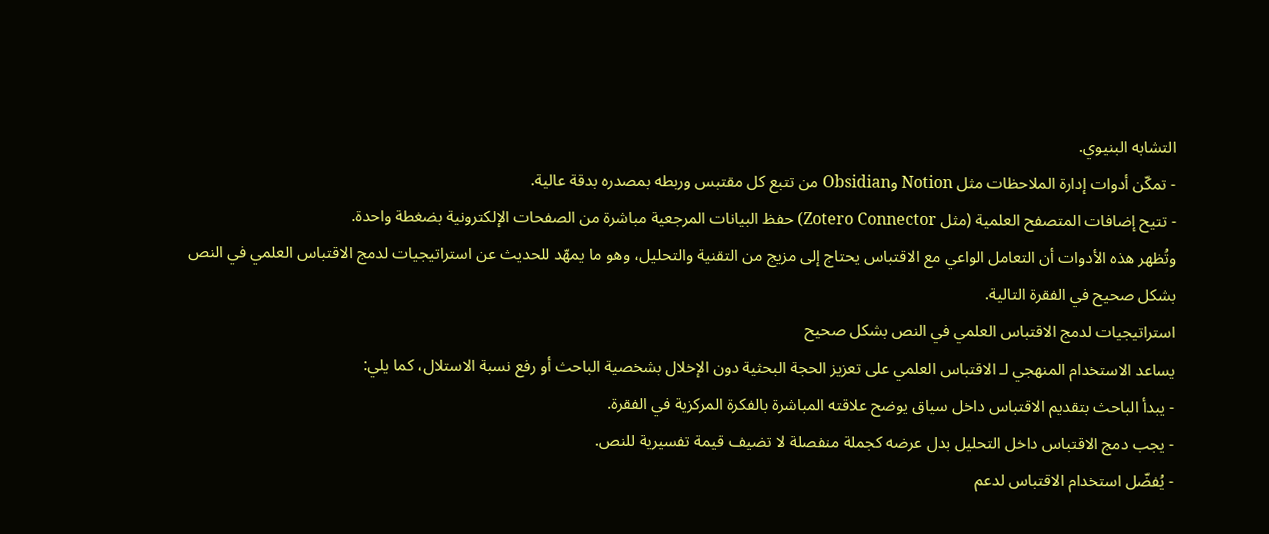التشابه البنيوي.
- تمكّن أدوات إدارة الملاحظات مثل Notion وObsidian من تتبع كل مقتبس وربطه بمصدره بدقة عالية.
- تتيح إضافات المتصفح العلمية (مثل Zotero Connector) حفظ البيانات المرجعية مباشرة من الصفحات الإلكترونية بضغطة واحدة.
وتُظهر هذه الأدوات أن التعامل الواعي مع الاقتباس يحتاج إلى مزيج من التقنية والتحليل، وهو ما يمهّد للحديث عن استراتيجيات لدمج الاقتباس العلمي في النص بشكل صحيح في الفقرة التالية.
استراتيجيات لدمج الاقتباس العلمي في النص بشكل صحيح
يساعد الاستخدام المنهجي لـ الاقتباس العلمي على تعزيز الحجة البحثية دون الإخلال بشخصية الباحث أو رفع نسبة الاستلال، كما يلي:
- يبدأ الباحث بتقديم الاقتباس داخل سياق يوضح علاقته المباشرة بالفكرة المركزية في الفقرة.
- يجب دمج الاقتباس داخل التحليل بدل عرضه كجملة منفصلة لا تضيف قيمة تفسيرية للنص.
- يُفضّل استخدام الاقتباس لدعم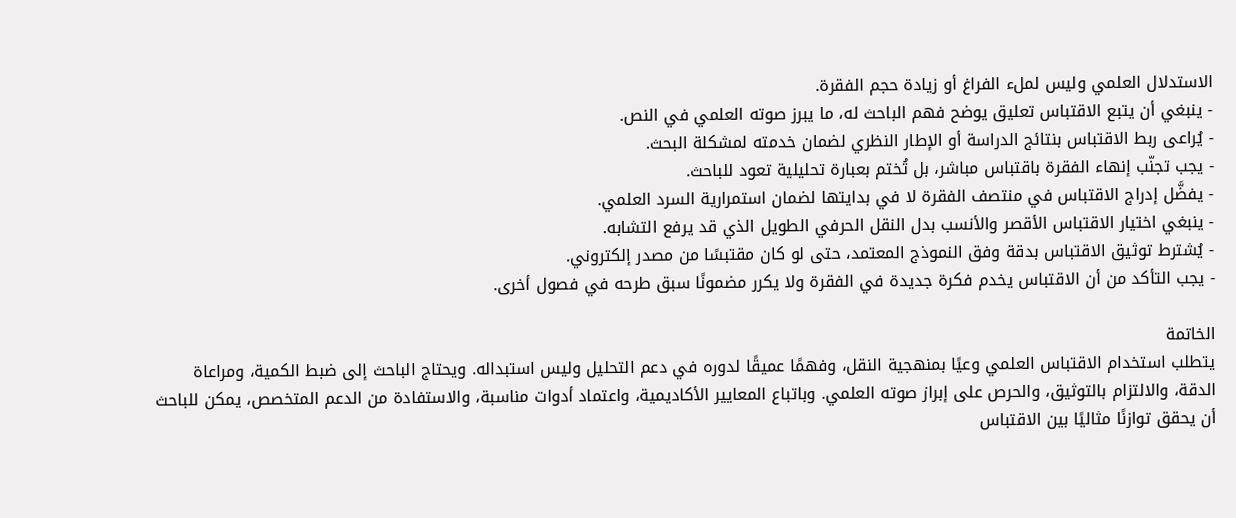الاستدلال العلمي وليس لملء الفراغ أو زيادة حجم الفقرة.
- ينبغي أن يتبع الاقتباس تعليق يوضح فهم الباحث له، ما يبرز صوته العلمي في النص.
- يُراعى ربط الاقتباس بنتائج الدراسة أو الإطار النظري لضمان خدمته لمشكلة البحث.
- يجب تجنّب إنهاء الفقرة باقتباس مباشر، بل تُختم بعبارة تحليلية تعود للباحث.
- يفضَّل إدراج الاقتباس في منتصف الفقرة لا في بدايتها لضمان استمرارية السرد العلمي.
- ينبغي اختيار الاقتباس الأقصر والأنسب بدل النقل الحرفي الطويل الذي قد يرفع التشابه.
- يُشترط توثيق الاقتباس بدقة وفق النموذج المعتمد، حتى لو كان مقتبسًا من مصدر إلكتروني.
- يجب التأكد من أن الاقتباس يخدم فكرة جديدة في الفقرة ولا يكرر مضمونًا سبق طرحه في فصول أخرى.

الخاتمة
يتطلب استخدام الاقتباس العلمي وعيًا بمنهجية النقل، وفهمًا عميقًا لدوره في دعم التحليل وليس استبداله. ويحتاج الباحث إلى ضبط الكمية، ومراعاة الدقة، والالتزام بالتوثيق، والحرص على إبراز صوته العلمي. وباتباع المعايير الأكاديمية، واعتماد أدوات مناسبة، والاستفادة من الدعم المتخصص، يمكن للباحث أن يحقق توازنًا مثاليًا بين الاقتباس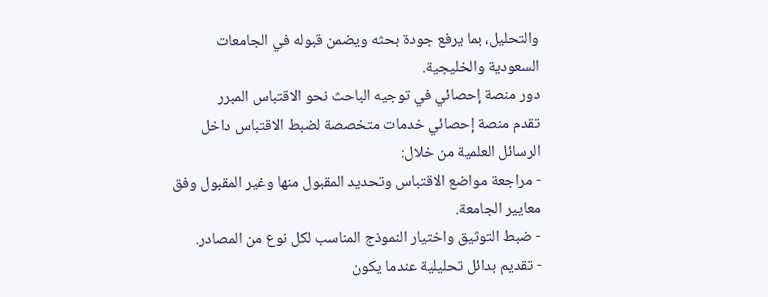والتحليل، بما يرفع جودة بحثه ويضمن قبوله في الجامعات السعودية والخليجية.
دور منصة إحصائي في توجيه الباحث نحو الاقتباس المبرر
تقدم منصة إحصائي خدمات متخصصة لضبط الاقتباس داخل الرسائل العلمية من خلال:
- مراجعة مواضع الاقتباس وتحديد المقبول منها وغير المقبول وفق معايير الجامعة.
- ضبط التوثيق واختيار النموذج المناسب لكل نوع من المصادر.
- تقديم بدائل تحليلية عندما يكون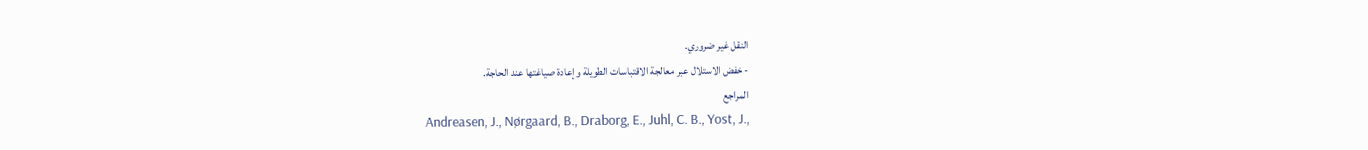النقل غير ضروري.
- خفض الاستلال عبر معالجة الاقتباسات الطويلة وإعادة صياغتها عند الحاجة.
المراجع
Andreasen, J., Nørgaard, B., Draborg, E., Juhl, C. B., Yost, J.,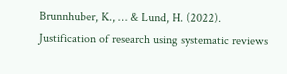Brunnhuber, K., … & Lund, H. (2022). Justification of research using systematic reviews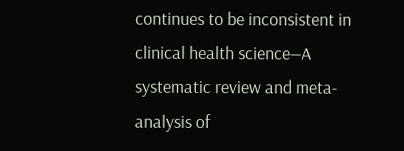continues to be inconsistent in clinical health science—A systematic review and meta-analysis of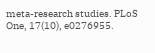meta-research studies. PLoS One, 17(10), e0276955.